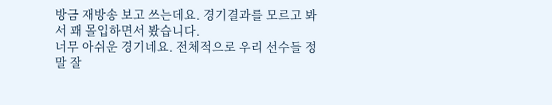방금 재방송 보고 쓰는데요. 경기결과를 모르고 봐서 꽤 몰입하면서 봤습니다.
너무 아쉬운 경기네요. 전체적으로 우리 선수들 정말 잘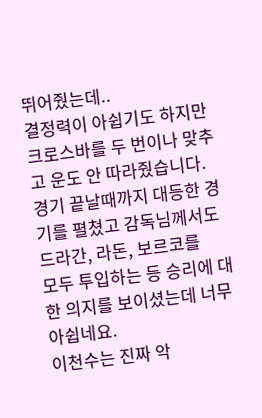뛰어줬는데..
결정력이 아쉽기도 하지만 크로스바를 두 번이나 맞추고 운도 안 따라줬습니다.
경기 끝날때까지 대등한 경기를 펼쳤고 감독님께서도 드라간, 라돈, 보르코를
모두 투입하는 등 승리에 대한 의지를 보이셨는데 너무 아쉽네요.
이천수는 진짜 악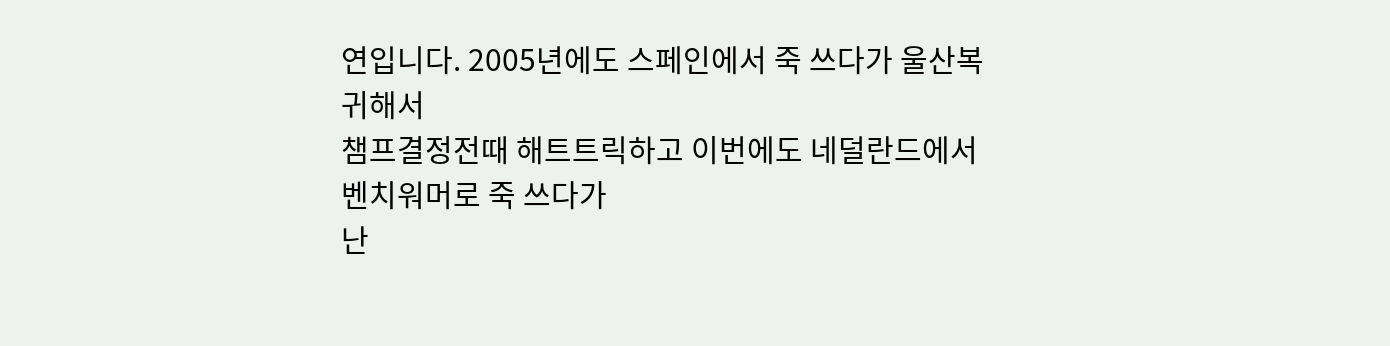연입니다. 2005년에도 스페인에서 죽 쓰다가 울산복귀해서
챔프결정전때 해트트릭하고 이번에도 네덜란드에서 벤치워머로 죽 쓰다가
난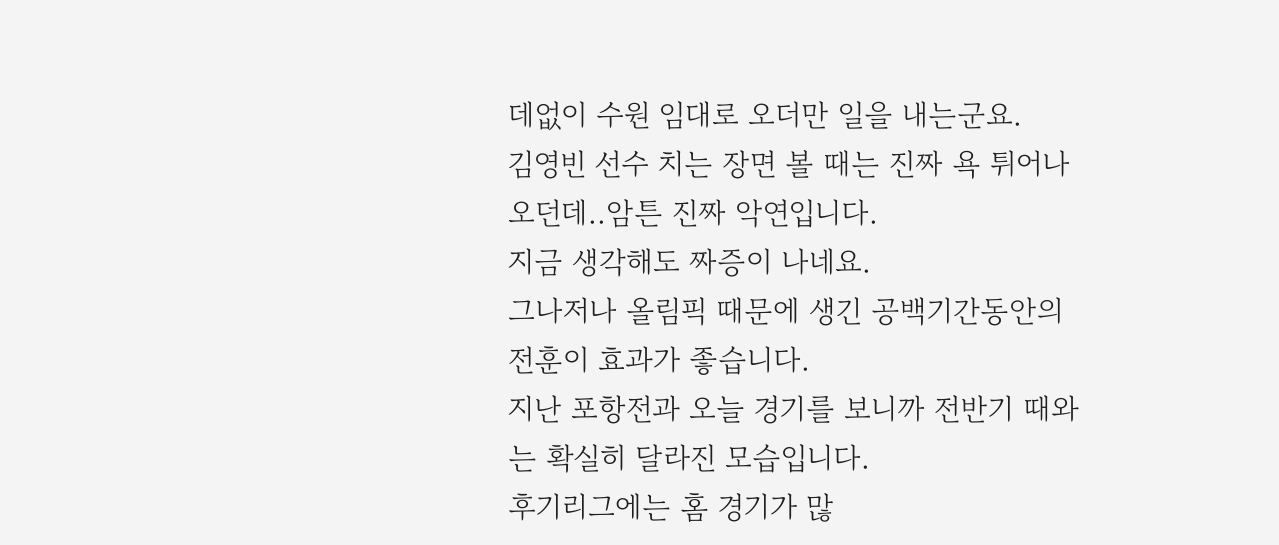데없이 수원 임대로 오더만 일을 내는군요.
김영빈 선수 치는 장면 볼 때는 진짜 욕 튀어나오던데..암튼 진짜 악연입니다.
지금 생각해도 짜증이 나네요.
그나저나 올림픽 때문에 생긴 공백기간동안의 전훈이 효과가 좋습니다.
지난 포항전과 오늘 경기를 보니까 전반기 때와는 확실히 달라진 모습입니다.
후기리그에는 홈 경기가 많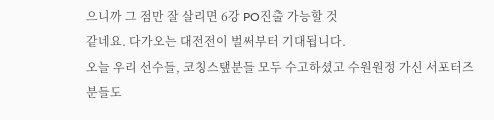으니까 그 점만 잘 살리면 6강 PO진출 가능할 것
같네요. 다가오는 대전전이 벌써부터 기대됩니다.
오늘 우리 선수들, 코칭스탶분들 모두 수고하셨고 수원원정 가신 서포터즈분들도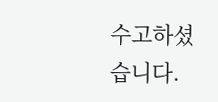수고하셨습니다.